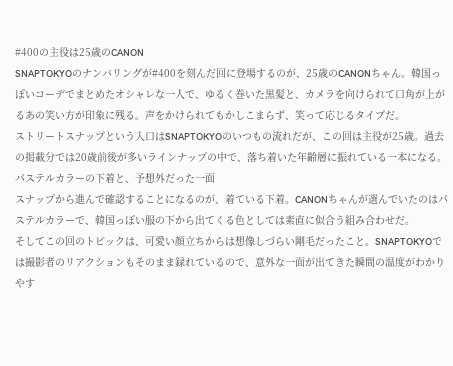#400の主役は25歳のCANON
SNAPTOKYOのナンバリングが#400を刻んだ回に登場するのが、25歳のCANONちゃん。韓国っぽいコーデでまとめたオシャレな一人で、ゆるく巻いた黒髪と、カメラを向けられて口角が上がるあの笑い方が印象に残る。声をかけられてもかしこまらず、笑って応じるタイプだ。
ストリートスナップという入口はSNAPTOKYOのいつもの流れだが、この回は主役が25歳。過去の掲載分では20歳前後が多いラインナップの中で、落ち着いた年齢層に振れている一本になる。
パステルカラーの下着と、予想外だった一面
スナップから進んで確認することになるのが、着ている下着。CANONちゃんが選んでいたのはパステルカラーで、韓国っぽい服の下から出てくる色としては素直に似合う組み合わせだ。
そしてこの回のトピックは、可愛い顔立ちからは想像しづらい剛毛だったこと。SNAPTOKYOでは撮影者のリアクションもそのまま録れているので、意外な一面が出てきた瞬間の温度がわかりやす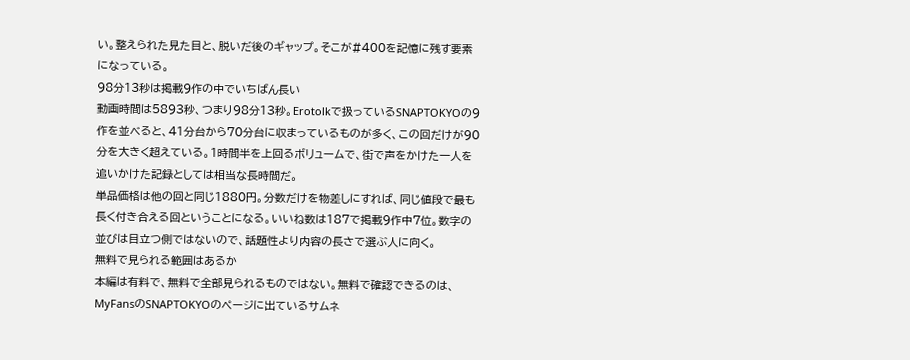い。整えられた見た目と、脱いだ後のギャップ。そこが#400を記憶に残す要素になっている。
98分13秒は掲載9作の中でいちばん長い
動画時間は5893秒、つまり98分13秒。Erotolkで扱っているSNAPTOKYOの9作を並べると、41分台から70分台に収まっているものが多く、この回だけが90分を大きく超えている。1時間半を上回るボリュームで、街で声をかけた一人を追いかけた記録としては相当な長時間だ。
単品価格は他の回と同じ1880円。分数だけを物差しにすれば、同じ値段で最も長く付き合える回ということになる。いいね数は187で掲載9作中7位。数字の並びは目立つ側ではないので、話題性より内容の長さで選ぶ人に向く。
無料で見られる範囲はあるか
本編は有料で、無料で全部見られるものではない。無料で確認できるのは、MyFansのSNAPTOKYOのページに出ているサムネ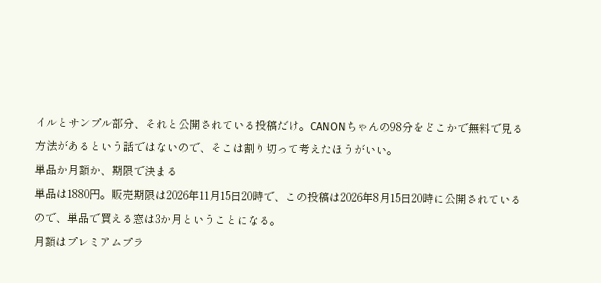イルとサンプル部分、それと公開されている投稿だけ。CANONちゃんの98分をどこかで無料で見る方法があるという話ではないので、そこは割り切って考えたほうがいい。
単品か月額か、期限で決まる
単品は1880円。販売期限は2026年11月15日20時で、この投稿は2026年8月15日20時に公開されているので、単品で買える窓は3か月ということになる。
月額はプレミアムプラ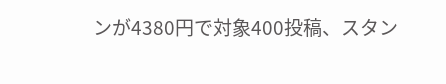ンが4380円で対象400投稿、スタン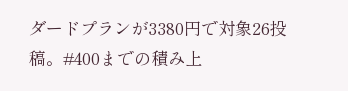ダードプランが3380円で対象26投稿。#400までの積み上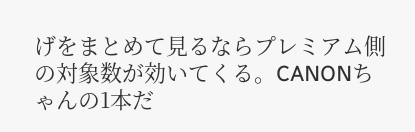げをまとめて見るならプレミアム側の対象数が効いてくる。CANONちゃんの1本だ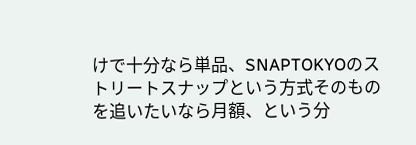けで十分なら単品、SNAPTOKYOのストリートスナップという方式そのものを追いたいなら月額、という分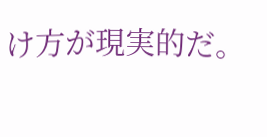け方が現実的だ。